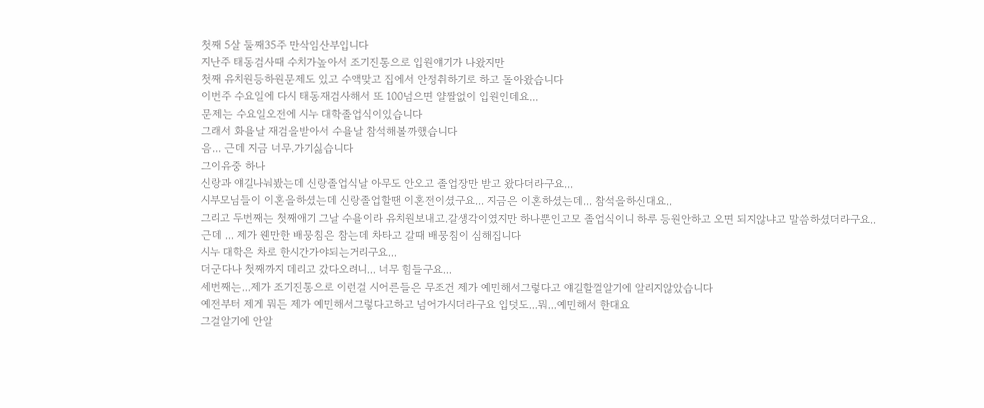첫째 5살 둘째35주 만삭임산부입니다
지난주 태동검사때 수치가높아서 조기진통으로 입원얘기가 나왔지만
첫째 유치원등하원문제도 있고 수액맞고 집에서 안정취하기로 하고 돌아왔습니다
이번주 수요일에 다시 태동재검사해서 또 100넘으면 얄짤없이 입원인데요...
문제는 수요일오전에 시누 대학졸업식이있습니다
그래서 화욜날 재검을받아서 수욜날 참석해볼까했습니다
음... 근데 지금 너무.가기싫습니다
그이유중 하나
신랑과 얘길나눠봤는데 신랑졸업식날 아무도 안오고 졸업장만 받고 왔다더라구요...
시부모님들이 이혼을하셨는데 신랑졸업할땐 이혼전이셨구요... 지금은 이혼하셨는데... 참석을하신대요..
그리고 두번째는 첫째애기 그날 수욜이라 유치원보내고.갈생각이였지만 하나뿐인고모 졸업식이니 하루 등원안하고 오면 되지않냐고 말씀하셨더라구요..
근데 ... 제가 웬만한 배뭉침은 참는데 차타고 갈때 배뭉침이 심해집니다
시누 대학은 차로 한시간가야되는거리구요...
더군다나 첫째까지 데리고 갔다오려니... 너무 힘들구요...
세번째는...제가 조기진통으로 이런걸 시어른들은 무조건 제가 예민해서그렇다고 얘길할껄알기에 알리지않았습니다
예전부터 제게 뭐든 제가 예민해서그렇다고하고 넘어가시더라구요 입덧도...뭐...예민해서 한대요
그걸알기에 안알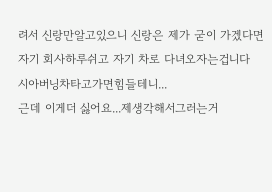려서 신랑만알고있으니 신랑은 제가 굳이 가겠다면 자기 회사하루쉬고 자기 차로 다녀오자는겁니다
시아버닝차타고가면힘들테니...
근데 이게더 싫어요...제생각해서그러는거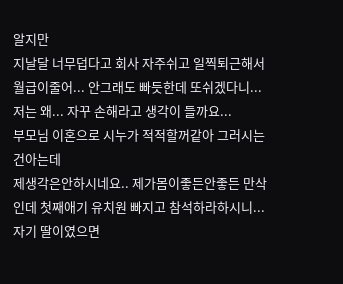알지만
지날달 너무덥다고 회사 자주쉬고 일찍퇴근해서 월급이줄어... 안그래도 빠듯한데 또쉬겠다니... 저는 왜... 자꾸 손해라고 생각이 들까요...
부모님 이혼으로 시누가 적적할꺼같아 그러시는건아는데
제생각은안하시네요.. 제가몸이좋든안좋든 만삭인데 첫째애기 유치원 빠지고 참석하라하시니... 자기 딸이였으면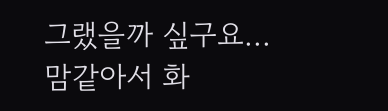그랬을까 싶구요...
맘같아서 화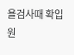욜검사때 확입원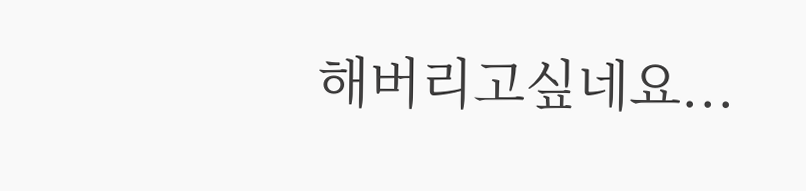해버리고싶네요...